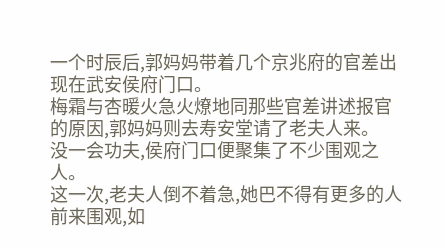一个时辰后,郭妈妈带着几个京兆府的官差出现在武安侯府门口。
梅霜与杏暖火急火燎地同那些官差讲述报官的原因,郭妈妈则去寿安堂请了老夫人来。
没一会功夫,侯府门口便聚集了不少围观之人。
这一次,老夫人倒不着急,她巴不得有更多的人前来围观,如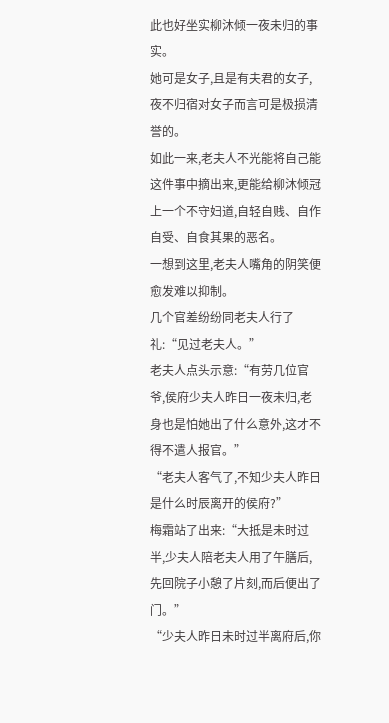此也好坐实柳沐倾一夜未归的事实。
她可是女子,且是有夫君的女子,夜不归宿对女子而言可是极损清誉的。
如此一来,老夫人不光能将自己能这件事中摘出来,更能给柳沐倾冠上一个不守妇道,自轻自贱、自作自受、自食其果的恶名。
一想到这里,老夫人嘴角的阴笑便愈发难以抑制。
几个官差纷纷同老夫人行了礼:“见过老夫人。”
老夫人点头示意:“有劳几位官爷,侯府少夫人昨日一夜未归,老身也是怕她出了什么意外,这才不得不遣人报官。”
“老夫人客气了,不知少夫人昨日是什么时辰离开的侯府?”
梅霜站了出来:“大抵是未时过半,少夫人陪老夫人用了午膳后,先回院子小憩了片刻,而后便出了门。”
“少夫人昨日未时过半离府后,你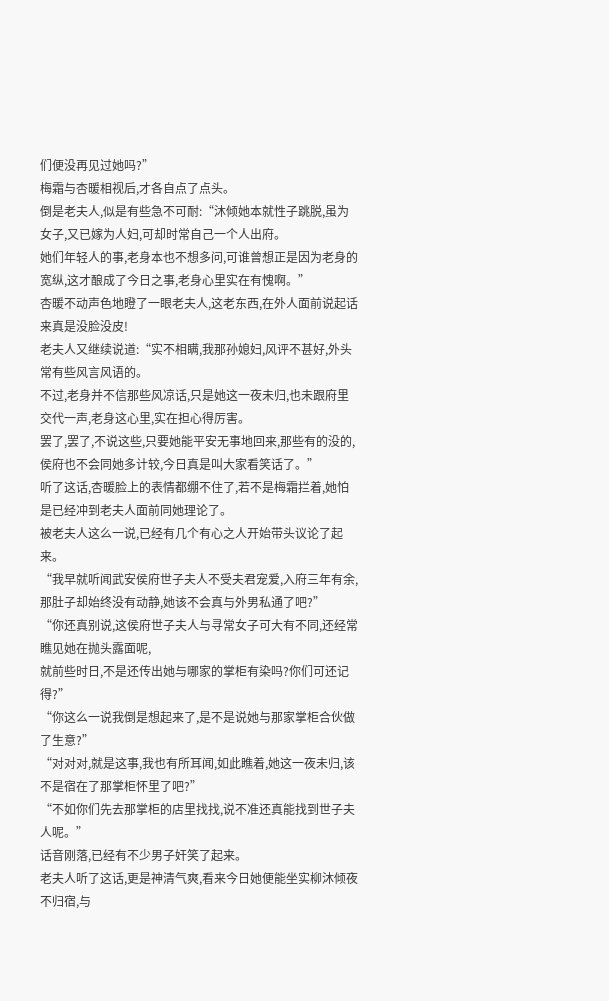们便没再见过她吗?”
梅霜与杏暖相视后,才各自点了点头。
倒是老夫人,似是有些急不可耐:“沐倾她本就性子跳脱,虽为女子,又已嫁为人妇,可却时常自己一个人出府。
她们年轻人的事,老身本也不想多问,可谁曾想正是因为老身的宽纵,这才酿成了今日之事,老身心里实在有愧啊。”
杏暖不动声色地瞪了一眼老夫人,这老东西,在外人面前说起话来真是没脸没皮!
老夫人又继续说道:“实不相瞒,我那孙媳妇,风评不甚好,外头常有些风言风语的。
不过,老身并不信那些风凉话,只是她这一夜未归,也未跟府里交代一声,老身这心里,实在担心得厉害。
罢了,罢了,不说这些,只要她能平安无事地回来,那些有的没的,侯府也不会同她多计较,今日真是叫大家看笑话了。”
听了这话,杏暖脸上的表情都绷不住了,若不是梅霜拦着,她怕是已经冲到老夫人面前同她理论了。
被老夫人这么一说,已经有几个有心之人开始带头议论了起来。
“我早就听闻武安侯府世子夫人不受夫君宠爱,入府三年有余,那肚子却始终没有动静,她该不会真与外男私通了吧?”
“你还真别说,这侯府世子夫人与寻常女子可大有不同,还经常瞧见她在抛头露面呢,
就前些时日,不是还传出她与哪家的掌柜有染吗?你们可还记得?”
“你这么一说我倒是想起来了,是不是说她与那家掌柜合伙做了生意?”
“对对对,就是这事,我也有所耳闻,如此瞧着,她这一夜未归,该不是宿在了那掌柜怀里了吧?”
“不如你们先去那掌柜的店里找找,说不准还真能找到世子夫人呢。”
话音刚落,已经有不少男子奸笑了起来。
老夫人听了这话,更是神清气爽,看来今日她便能坐实柳沐倾夜不归宿,与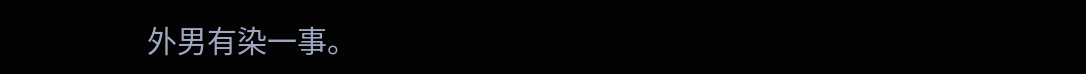外男有染一事。